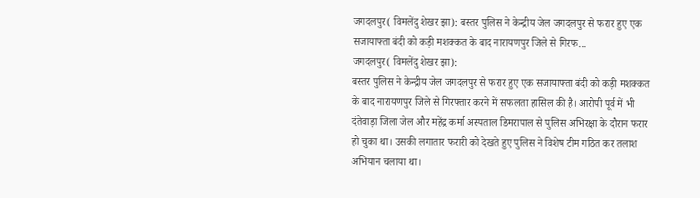जगदलपुर( विमलेंदु शेखर झा): बस्तर पुलिस ने केन्द्रीय जेल जगदलपुर से फरार हुए एक सजायाफ्ता बंदी को कड़ी मशक्कत के बाद नारायणपुर जिले से गिरफ...
जगदलपुर( विमलेंदु शेखर झा):
बस्तर पुलिस ने केन्द्रीय जेल जगदलपुर से फरार हुए एक सजायाफ्ता बंदी को कड़ी मशक्कत के बाद नारायणपुर जिले से गिरफ्तार करने में सफलता हासिल की है। आरोपी पूर्व में भी दंतेवाड़ा जिला जेल और महेंद्र कर्मा अस्पताल डिमरापाल से पुलिस अभिरक्षा के दौरान फरार हो चुका था। उसकी लगातार फरारी को देखते हुए पुलिस ने विशेष टीम गठित कर तलाश अभियान चलाया था।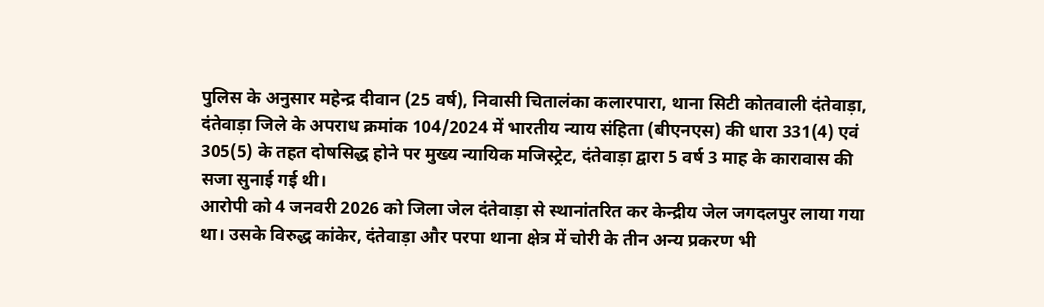पुलिस के अनुसार महेन्द्र दीवान (25 वर्ष), निवासी चितालंका कलारपारा, थाना सिटी कोतवाली दंतेवाड़ा, दंतेवाड़ा जिले के अपराध क्रमांक 104/2024 में भारतीय न्याय संहिता (बीएनएस) की धारा 331(4) एवं 305(5) के तहत दोषसिद्ध होने पर मुख्य न्यायिक मजिस्ट्रेट, दंतेवाड़ा द्वारा 5 वर्ष 3 माह के कारावास की सजा सुनाई गई थी।
आरोपी को 4 जनवरी 2026 को जिला जेल दंतेवाड़ा से स्थानांतरित कर केन्द्रीय जेल जगदलपुर लाया गया था। उसके विरुद्ध कांकेर, दंतेवाड़ा और परपा थाना क्षेत्र में चोरी के तीन अन्य प्रकरण भी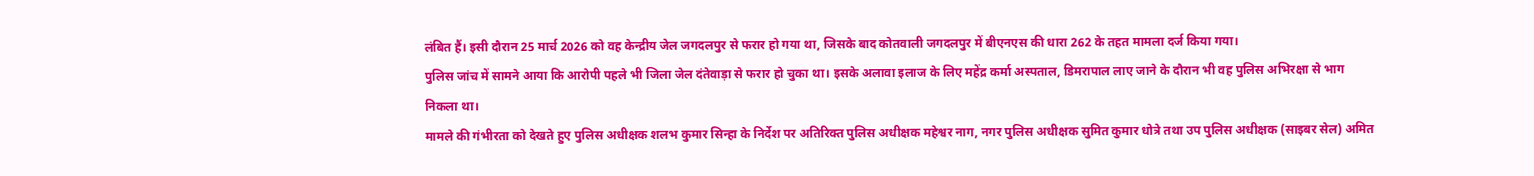लंबित हैं। इसी दौरान 25 मार्च 2026 को वह केन्द्रीय जेल जगदलपुर से फरार हो गया था, जिसके बाद कोतवाली जगदलपुर में बीएनएस की धारा 262 के तहत मामला दर्ज किया गया।
पुलिस जांच में सामने आया कि आरोपी पहले भी जिला जेल दंतेवाड़ा से फरार हो चुका था। इसके अलावा इलाज के लिए महेंद्र कर्मा अस्पताल, डिमरापाल लाए जाने के दौरान भी वह पुलिस अभिरक्षा से भाग निकला था।
मामले की गंभीरता को देखते हुए पुलिस अधीक्षक शलभ कुमार सिन्हा के निर्देश पर अतिरिक्त पुलिस अधीक्षक महेश्वर नाग, नगर पुलिस अधीक्षक सुमित कुमार धोत्रे तथा उप पुलिस अधीक्षक (साइबर सेल) अमित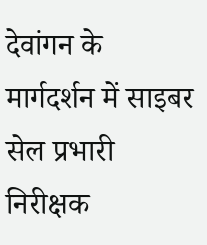देवांगन के मार्गदर्शन में साइबर सेल प्रभारी निरीक्षक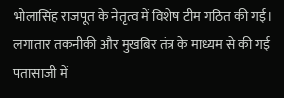भोलासिंह राजपूत के नेतृत्व में विशेष टीम गठित की गई।
लगातार तकनीकी और मुखबिर तंत्र के माध्यम से की गई पतासाजी में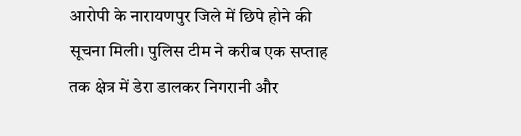आरोपी के नारायणपुर जिले में छिपे होने की सूचना मिली। पुलिस टीम ने करीब एक सप्ताह तक क्षेत्र में डेरा डालकर निगरानी और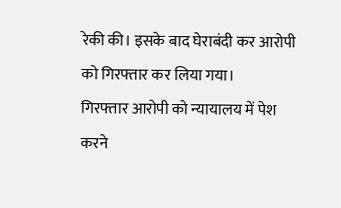रेकी की। इसके बाद घेराबंदी कर आरोपी को गिरफ्तार कर लिया गया।
गिरफ्तार आरोपी को न्यायालय में पेश करने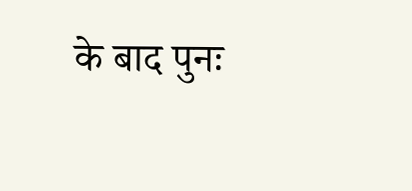के बाद पुनः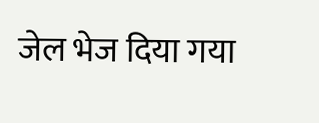जेल भेज दिया गया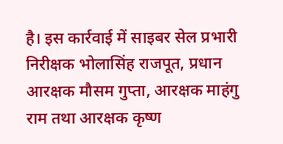है। इस कार्रवाई में साइबर सेल प्रभारी निरीक्षक भोलासिंह राजपूत, प्रधान आरक्षक मौसम गुप्ता, आरक्षक माहंगु राम तथा आरक्षक कृष्ण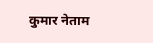कुमार नेताम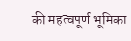की महत्वपूर्ण भूमिका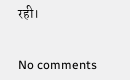रही।


No comments